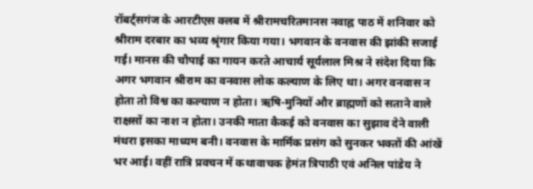रॉबर्ट्सगंज के आरटीएस क्लब में श्रीरामचरितमानस नवाह्न पाठ में शनिवार को श्रीराम दरबार का भव्य श्रृंगार किया गया। भगवान के वनवास की झांकी सजाई गई। मानस की चौपाई का गायन करते आचार्य सूर्यलाल मिश्र ने संदेश दिया कि अगर भगवान श्रीराम का वनवास लोक कल्याण के लिए था। अगर वनवास न होता तो विश्व का कल्याण न होता। ऋषि-मुनियों और ब्राह्मणों को सताने वाले राक्षसों का नाश न होता। उनकी माता कैकई को वनवास का सुझाव देने वाली मंथरा इसका माध्यम बनी। वनवास के मार्मिक प्रसंग को सुनकर भक्तों की आंखें भर आई। वहीं रात्रि प्रवचन में कथावाचक हेमंत त्रिपाठी एवं अनिल पांडेय ने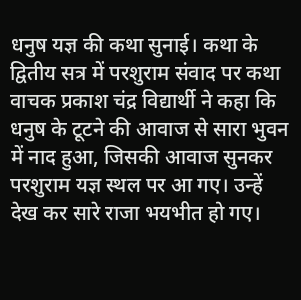धनुष यज्ञ की कथा सुनाई। कथा के द्वितीय सत्र में परशुराम संवाद पर कथा वाचक प्रकाश चंद्र विद्यार्थी ने कहा कि धनुष के टूटने की आवाज से सारा भुवन में नाद हुआ, जिसकी आवाज सुनकर परशुराम यज्ञ स्थल पर आ गए। उन्हें देख कर सारे राजा भयभीत हो गए।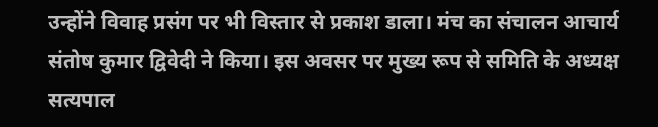उन्होंने विवाह प्रसंग पर भी विस्तार से प्रकाश डाला। मंच का संचालन आचार्य संतोष कुमार द्विवेदी ने किया। इस अवसर पर मुख्य रूप से समिति के अध्यक्ष सत्यपाल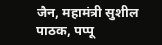जैन, महामंत्री सुशील पाठक, पप्पू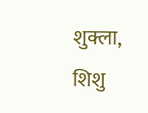शुक्ला, शिशु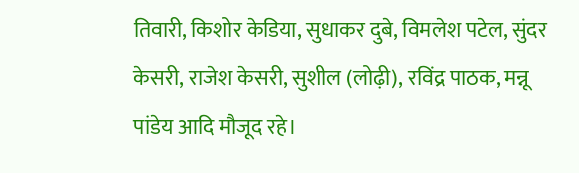तिवारी, किशोर केडिया, सुधाकर दुबे, विमलेश पटेल, सुंदर केसरी, राजेश केसरी, सुशील (लोढ़ी), रविंद्र पाठक, मन्नू पांडेय आदि मौजूद रहे।